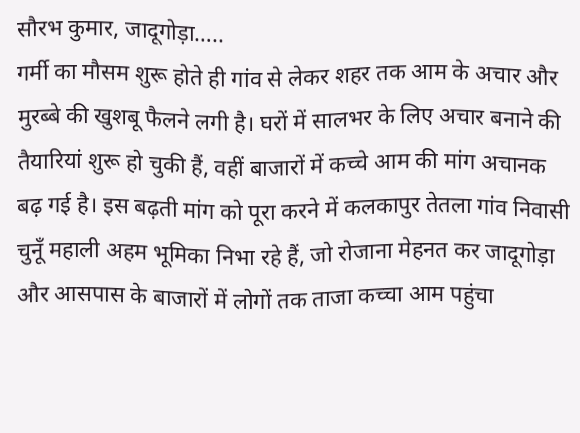सौरभ कुमार, जादूगोड़ा…..
गर्मी का मौसम शुरू होते ही गांव से लेकर शहर तक आम के अचार और मुरब्बे की खुशबू फैलने लगी है। घरों में सालभर के लिए अचार बनाने की तैयारियां शुरू हो चुकी हैं, वहीं बाजारों में कच्चे आम की मांग अचानक बढ़ गई है। इस बढ़ती मांग को पूरा करने में कलकापुर तेतला गांव निवासी चुनूँ महाली अहम भूमिका निभा रहे हैं, जो रोजाना मेहनत कर जादूगोड़ा और आसपास के बाजारों में लोगों तक ताजा कच्चा आम पहुंचा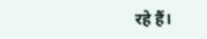रहे हैं।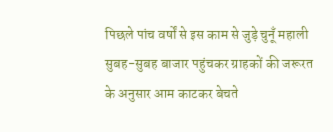पिछले पांच वर्षों से इस काम से जुड़े चुनूँ महाली सुबह-सुबह बाजार पहुंचकर ग्राहकों की जरूरत के अनुसार आम काटकर बेचते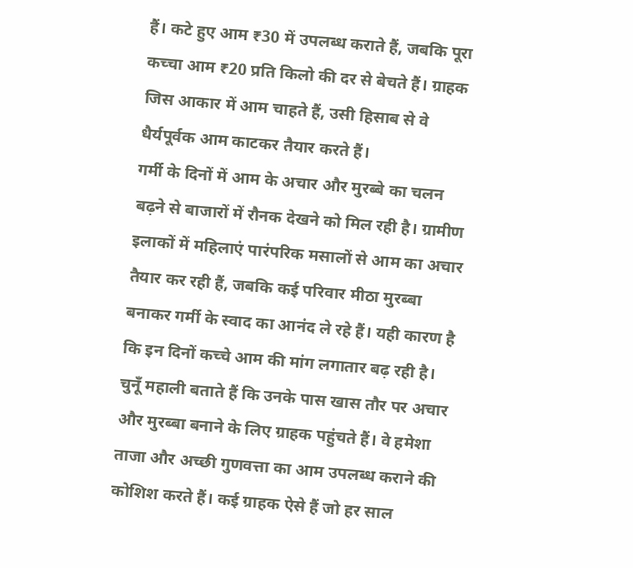हैं। कटे हुए आम ₹30 में उपलब्ध कराते हैं, जबकि पूरा कच्चा आम ₹20 प्रति किलो की दर से बेचते हैं। ग्राहक जिस आकार में आम चाहते हैं, उसी हिसाब से वे धैर्यपूर्वक आम काटकर तैयार करते हैं।
गर्मी के दिनों में आम के अचार और मुरब्बे का चलन बढ़ने से बाजारों में रौनक देखने को मिल रही है। ग्रामीण इलाकों में महिलाएं पारंपरिक मसालों से आम का अचार तैयार कर रही हैं, जबकि कई परिवार मीठा मुरब्बा बनाकर गर्मी के स्वाद का आनंद ले रहे हैं। यही कारण है कि इन दिनों कच्चे आम की मांग लगातार बढ़ रही है।
चुनूँ महाली बताते हैं कि उनके पास खास तौर पर अचार और मुरब्बा बनाने के लिए ग्राहक पहुंचते हैं। वे हमेशा ताजा और अच्छी गुणवत्ता का आम उपलब्ध कराने की कोशिश करते हैं। कई ग्राहक ऐसे हैं जो हर साल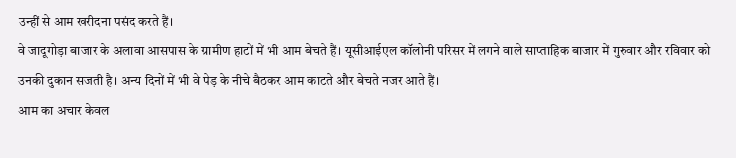उन्हीं से आम खरीदना पसंद करते हैं।
वे जादूगोड़ा बाजार के अलावा आसपास के ग्रामीण हाटों में भी आम बेचते हैं। यूसीआईएल कॉलोनी परिसर में लगने वाले साप्ताहिक बाजार में गुरुवार और रविवार को उनकी दुकान सजती है। अन्य दिनों में भी वे पेड़ के नीचे बैठकर आम काटते और बेचते नजर आते हैं।
आम का अचार केवल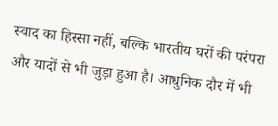स्वाद का हिस्सा नहीं, बल्कि भारतीय घरों की परंपरा और यादों से भी जुड़ा हुआ है। आधुनिक दौर में भी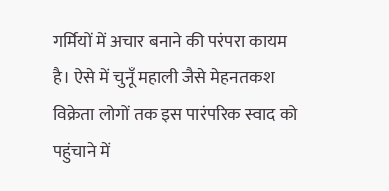गर्मियों में अचार बनाने की परंपरा कायम है। ऐसे में चुनूँ महाली जैसे मेहनतकश विक्रेता लोगों तक इस पारंपरिक स्वाद को पहुंचाने में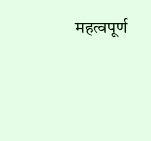महत्वपूर्ण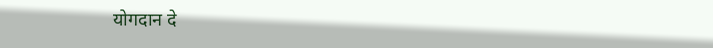योगदान दे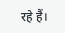रहे हैं।